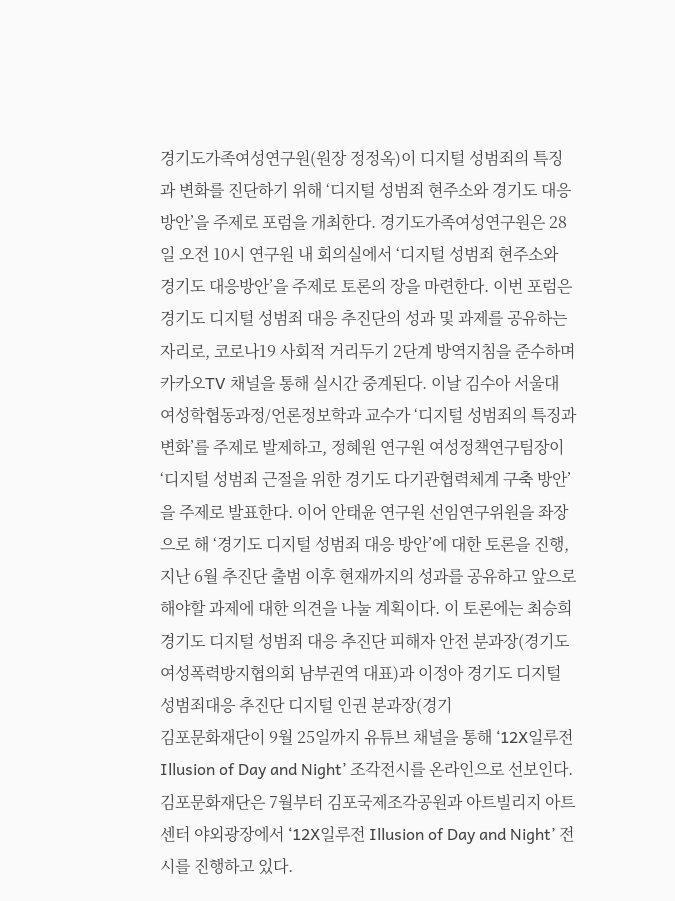경기도가족여성연구원(원장 정정옥)이 디지털 성범죄의 특징과 변화를 진단하기 위해 ‘디지털 성범죄 현주소와 경기도 대응방안’을 주제로 포럼을 개최한다. 경기도가족여성연구원은 28일 오전 10시 연구원 내 회의실에서 ‘디지털 성범죄 현주소와 경기도 대응방안’을 주제로 토론의 장을 마련한다. 이번 포럼은 경기도 디지털 성범죄 대응 추진단의 성과 및 과제를 공유하는 자리로, 코로나19 사회적 거리두기 2단계 방역지침을 준수하며 카카오TV 채널을 통해 실시간 중계된다. 이날 김수아 서울대 여성학협동과정/언론정보학과 교수가 ‘디지털 성범죄의 특징과 변화’를 주제로 발제하고, 정혜원 연구원 여성정책연구팀장이 ‘디지털 성범죄 근절을 위한 경기도 다기관협력체계 구축 방안’을 주제로 발표한다. 이어 안태윤 연구원 선임연구위원을 좌장으로 해 ‘경기도 디지털 성범죄 대응 방안’에 대한 토론을 진행, 지난 6월 추진단 출범 이후 현재까지의 성과를 공유하고 앞으로 해야할 과제에 대한 의견을 나눌 계획이다. 이 토론에는 최승희 경기도 디지털 성범죄 대응 추진단 피해자 안전 분과장(경기도 여성폭력방지협의회 남부권역 대표)과 이정아 경기도 디지털 성범죄대응 추진단 디지털 인권 분과장(경기
김포문화재단이 9월 25일까지 유튜브 채널을 통해 ‘12X일루전 Illusion of Day and Night’ 조각전시를 온라인으로 선보인다. 김포문화재단은 7월부터 김포국제조각공원과 아트빌리지 아트센터 야외광장에서 ‘12X일루전 Illusion of Day and Night’ 전시를 진행하고 있다.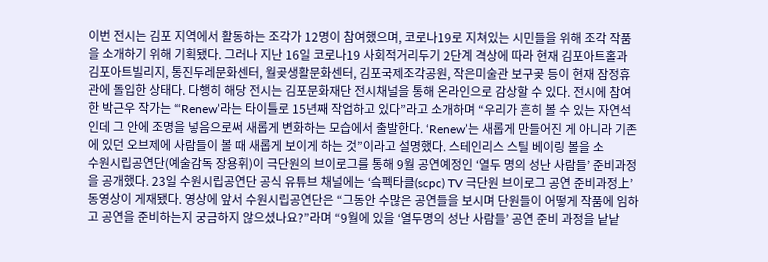이번 전시는 김포 지역에서 활동하는 조각가 12명이 참여했으며, 코로나19로 지쳐있는 시민들을 위해 조각 작품을 소개하기 위해 기획됐다. 그러나 지난 16일 코로나19 사회적거리두기 2단계 격상에 따라 현재 김포아트홀과 김포아트빌리지, 통진두레문화센터, 월곶생활문화센터, 김포국제조각공원, 작은미술관 보구곶 등이 현재 잠정휴관에 돌입한 상태다. 다행히 해당 전시는 김포문화재단 전시채널을 통해 온라인으로 감상할 수 있다. 전시에 참여한 박근우 작가는 “‘Renew’라는 타이틀로 15년째 작업하고 있다”라고 소개하며 “우리가 흔히 볼 수 있는 자연석인데 그 안에 조명을 넣음으로써 새롭게 변화하는 모습에서 출발한다. ‘Renew’는 새롭게 만들어진 게 아니라 기존에 있던 오브제에 사람들이 볼 때 새롭게 보이게 하는 것”이라고 설명했다. 스테인리스 스틸 베이링 볼을 소
수원시립공연단(예술감독 장용휘)이 극단원의 브이로그를 통해 9월 공연예정인 ‘열두 명의 성난 사람들’ 준비과정을 공개했다. 23일 수원시립공연단 공식 유튜브 채널에는 ‘슼펙타클(scpc) TV 극단원 브이로그 공연 준비과정上’ 동영상이 게재됐다. 영상에 앞서 수원시립공연단은 “그동안 수많은 공연들을 보시며 단원들이 어떻게 작품에 임하고 공연을 준비하는지 궁금하지 않으셨나요?”라며 “9월에 있을 ‘열두명의 성난 사람들’ 공연 준비 과정을 낱낱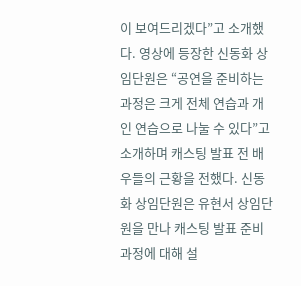이 보여드리겠다”고 소개했다. 영상에 등장한 신동화 상임단원은 “공연을 준비하는 과정은 크게 전체 연습과 개인 연습으로 나눌 수 있다”고 소개하며 캐스팅 발표 전 배우들의 근황을 전했다. 신동화 상임단원은 유현서 상임단원을 만나 캐스팅 발표 준비 과정에 대해 설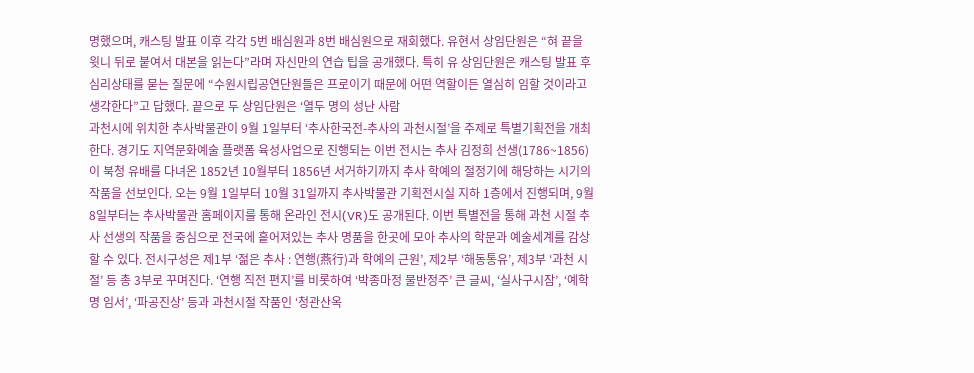명했으며, 캐스팅 발표 이후 각각 5번 배심원과 8번 배심원으로 재회했다. 유현서 상임단원은 “혀 끝을 윗니 뒤로 붙여서 대본을 읽는다”라며 자신만의 연습 팁을 공개했다. 특히 유 상임단원은 캐스팅 발표 후 심리상태를 묻는 질문에 “수원시립공연단원들은 프로이기 때문에 어떤 역할이든 열심히 임할 것이라고 생각한다”고 답했다. 끝으로 두 상임단원은 ‘열두 명의 성난 사람
과천시에 위치한 추사박물관이 9월 1일부터 ‘추사한국전-추사의 과천시절’을 주제로 특별기획전을 개최한다. 경기도 지역문화예술 플랫폼 육성사업으로 진행되는 이번 전시는 추사 김정희 선생(1786~1856)이 북청 유배를 다녀온 1852년 10월부터 1856년 서거하기까지 추사 학예의 절정기에 해당하는 시기의 작품을 선보인다. 오는 9월 1일부터 10월 31일까지 추사박물관 기획전시실 지하 1층에서 진행되며, 9월 8일부터는 추사박물관 홈페이지를 통해 온라인 전시(VR)도 공개된다. 이번 특별전을 통해 과천 시절 추사 선생의 작품을 중심으로 전국에 흩어져있는 추사 명품을 한곳에 모아 추사의 학문과 예술세계를 감상할 수 있다. 전시구성은 제1부 ‘젊은 추사 : 연행(燕行)과 학예의 근원’, 제2부 ‘해동통유’, 제3부 ‘과천 시절’ 등 총 3부로 꾸며진다. ‘연행 직전 편지’를 비롯하여 ‘박종마정 물반정주’ 큰 글씨, ‘실사구시잠’, ‘예학명 임서’, ‘파공진상’ 등과 과천시절 작품인 ‘청관산옥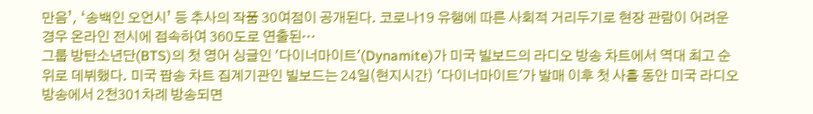만음’, ‘송백인 오언시’ 등 추사의 작품 30여점이 공개된다. 코로나19 유행에 따른 사회적 거리두기로 현장 관람이 어려운 경우 온라인 전시에 접속하여 360도로 연출된…
그룹 방탄소년단(BTS)의 첫 영어 싱글인 '다이너마이트'(Dynamite)가 미국 빌보드의 라디오 방송 차트에서 역대 최고 순위로 데뷔했다. 미국 팝송 차트 집계기관인 빌보드는 24일(현지시간) '다이너마이트'가 발매 이후 첫 사흘 동안 미국 라디오 방송에서 2천301차례 방송되면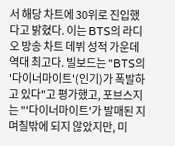서 해당 차트에 30위로 진입했다고 밝혔다. 이는 BTS의 라디오 방송 차트 데뷔 성적 가운데 역대 최고다. 빌보드는 "BTS의 '다이너마이트'(인기)가 폭발하고 있다"고 평가했고, 포브스지는 "'다이너마이트'가 발매된 지 며칠밖에 되지 않았지만, 미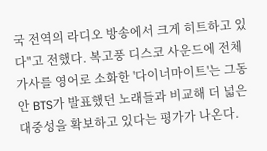국 전역의 라디오 방송에서 크게 히트하고 있다"고 전했다. 복고풍 디스코 사운드에 전체 가사를 영어로 소화한 '다이너마이트'는 그동안 BTS가 발표했던 노래들과 비교해 더 넓은 대중성을 확보하고 있다는 평가가 나온다.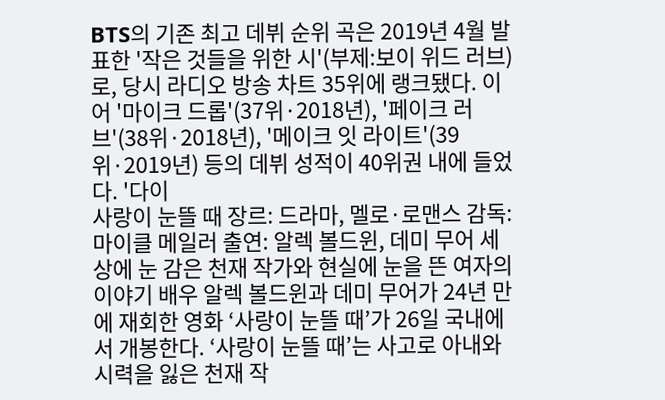BTS의 기존 최고 데뷔 순위 곡은 2019년 4월 발표한 '작은 것들을 위한 시'(부제:보이 위드 러브)로, 당시 라디오 방송 차트 35위에 랭크됐다. 이어 '마이크 드롭'(37위·2018년), '페이크 러브'(38위·2018년), '메이크 잇 라이트'(39위·2019년) 등의 데뷔 성적이 40위권 내에 들었다. '다이
사랑이 눈뜰 때 장르: 드라마, 멜로·로맨스 감독: 마이클 메일러 출연: 알렉 볼드윈, 데미 무어 세상에 눈 감은 천재 작가와 현실에 눈을 뜬 여자의 이야기 배우 알렉 볼드윈과 데미 무어가 24년 만에 재회한 영화 ‘사랑이 눈뜰 때’가 26일 국내에서 개봉한다. ‘사랑이 눈뜰 때’는 사고로 아내와 시력을 잃은 천재 작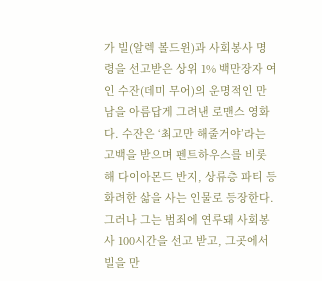가 빌(알렉 볼드윈)과 사회봉사 명령을 선고받은 상위 1% 백만장자 여인 수잔(데미 무어)의 운명적인 만남을 아름답게 그려낸 로맨스 영화다. 수잔은 ‘최고만 해줄거야’라는 고백을 받으며 펜트하우스를 비롯해 다이아몬드 반지, 상류층 파티 등 화려한 삶을 사는 인물로 등장한다. 그러나 그는 범죄에 연루돼 사회봉사 100시간을 선고 받고, 그곳에서 빌을 만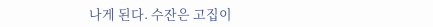나게 된다. 수잔은 고집이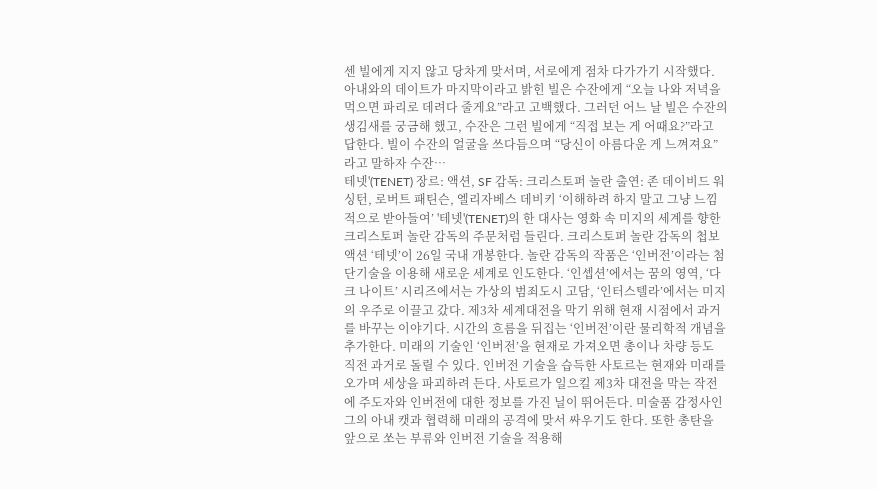센 빌에게 지지 않고 당차게 맞서며, 서로에게 점차 다가가기 시작했다. 아내와의 데이트가 마지막이라고 밝힌 빌은 수잔에게 “오늘 나와 저녁을 먹으면 파리로 데려다 줄게요”라고 고백했다. 그러던 어느 날 빌은 수잔의 생김새를 궁금해 했고, 수잔은 그런 빌에게 “직접 보는 게 어때요?”라고 답한다. 빌이 수잔의 얼굴을 쓰다듬으며 “당신이 아름다운 게 느껴져요”라고 말하자 수잔…
테넷'(TENET) 장르: 액션, SF 감독: 크리스토퍼 놀란 출연: 존 데이비드 워싱턴, 로버트 패틴슨, 엘리자베스 데비키 ‘이해하려 하지 말고 그냥 느낌적으로 받아들여’ '테넷'(TENET)의 한 대사는 영화 속 미지의 세계를 향한 크리스토퍼 놀란 감독의 주문처럼 들린다. 크리스토퍼 놀란 감독의 첩보 액션 ‘테넷’이 26일 국내 개봉한다. 놀란 감독의 작품은 ‘인버전’이라는 첨단기술을 이용해 새로운 세계로 인도한다. ‘인셉션’에서는 꿈의 영역, ‘다크 나이트’ 시리즈에서는 가상의 범죄도시 고담, ‘인터스텔라’에서는 미지의 우주로 이끌고 갔다. 제3차 세계대전을 막기 위해 현재 시점에서 과거를 바꾸는 이야기다. 시간의 흐름을 뒤집는 ‘인버전’이란 물리학적 개념을 추가한다. 미래의 기술인 ‘인버전’을 현재로 가져오면 총이나 차량 등도 직전 과거로 돌릴 수 있다. 인버전 기술을 습득한 사토르는 현재와 미래를 오가며 세상을 파괴하려 든다. 사토르가 일으킬 제3차 대전을 막는 작전에 주도자와 인버전에 대한 정보를 가진 닐이 뛰어든다. 미술품 감정사인 그의 아내 캣과 협력해 미래의 공격에 맞서 싸우기도 한다. 또한 총탄을 앞으로 쏘는 부류와 인버전 기술을 적용해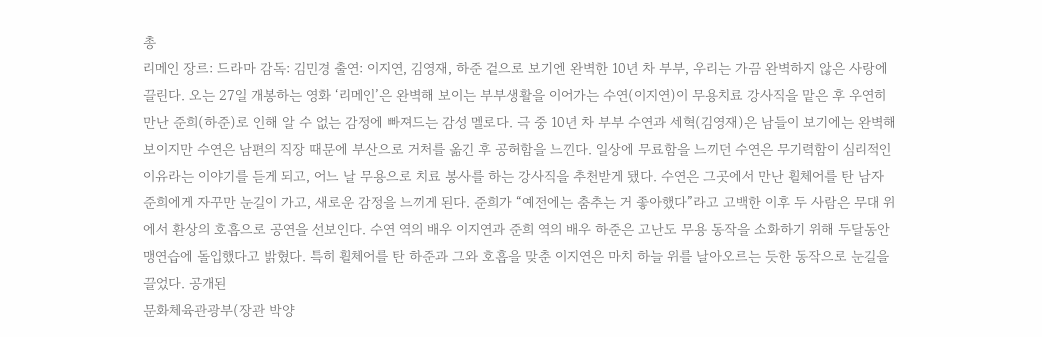총
리메인 장르: 드라마 감독: 김민경 출연: 이지연, 김영재, 하준 겉으로 보기엔 완벽한 10년 차 부부, 우리는 가끔 완벽하지 않은 사랑에 끌린다. 오는 27일 개봉하는 영화 ‘리메인’은 완벽해 보이는 부부생활을 이어가는 수연(이지연)이 무용치료 강사직을 맡은 후 우연히 만난 준희(하준)로 인해 알 수 없는 감정에 빠져드는 감성 멜로다. 극 중 10년 차 부부 수연과 세혁(김영재)은 남들이 보기에는 완벽해보이지만 수연은 남편의 직장 때문에 부산으로 거처를 옮긴 후 공허함을 느낀다. 일상에 무료함을 느끼던 수연은 무기력함이 심리적인 이유라는 이야기를 듣게 되고, 어느 날 무용으로 치료 봉사를 하는 강사직을 추천받게 됐다. 수연은 그곳에서 만난 휠체어를 탄 남자 준희에게 자꾸만 눈길이 가고, 새로운 감정을 느끼게 된다. 준희가 “예전에는 춤추는 거 좋아했다”라고 고백한 이후 두 사람은 무대 위에서 환상의 호흡으로 공연을 선보인다. 수연 역의 배우 이지연과 준희 역의 배우 하준은 고난도 무용 동작을 소화하기 위해 두달동안 맹연습에 돌입했다고 밝혔다. 특히 휠체어를 탄 하준과 그와 호흡을 맞춘 이지연은 마치 하늘 위를 날아오르는 듯한 동작으로 눈길을 끌었다. 공개된
문화체육관광부(장관 박양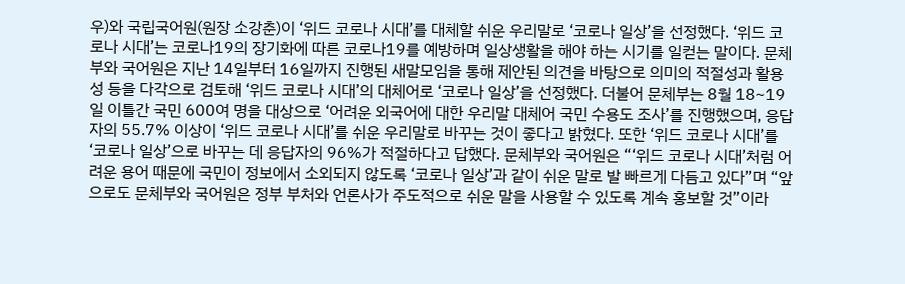우)와 국립국어원(원장 소강춘)이 ‘위드 코로나 시대’를 대체할 쉬운 우리말로 ‘코로나 일상’을 선정했다. ‘위드 코로나 시대’는 코로나19의 장기화에 따른 코로나19를 예방하며 일상생활을 해야 하는 시기를 일컫는 말이다. 문체부와 국어원은 지난 14일부터 16일까지 진행된 새말모임을 통해 제안된 의견을 바탕으로 의미의 적절성과 활용성 등을 다각으로 검토해 ‘위드 코로나 시대’의 대체어로 ‘코로나 일상’을 선정했다. 더불어 문체부는 8월 18~19일 이틀간 국민 600여 명을 대상으로 ‘어려운 외국어에 대한 우리말 대체어 국민 수용도 조사’를 진행했으며, 응답자의 55.7% 이상이 ‘위드 코로나 시대’를 쉬운 우리말로 바꾸는 것이 좋다고 밝혔다. 또한 ‘위드 코로나 시대’를 ‘코로나 일상’으로 바꾸는 데 응답자의 96%가 적절하다고 답했다. 문체부와 국어원은 “‘위드 코로나 시대’처럼 어려운 용어 때문에 국민이 정보에서 소외되지 않도록 ‘코로나 일상’과 같이 쉬운 말로 발 빠르게 다듬고 있다”며 “앞으로도 문체부와 국어원은 정부 부처와 언론사가 주도적으로 쉬운 말을 사용할 수 있도록 계속 홍보할 것”이라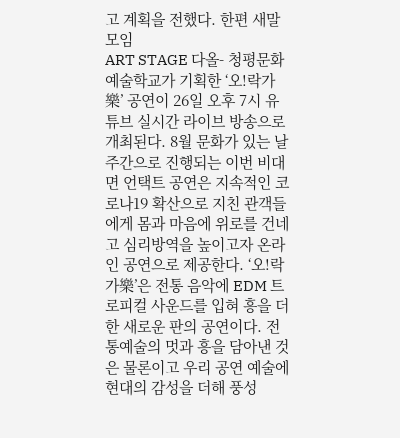고 계획을 전했다. 한편 새말모임
ART STAGE 다올- 청평문화예술학교가 기획한 ‘오!락가樂’ 공연이 26일 오후 7시 유튜브 실시간 라이브 방송으로 개최된다. 8월 문화가 있는 날 주간으로 진행되는 이번 비대면 언택트 공연은 지속적인 코로나19 확산으로 지친 관객들에게 몸과 마음에 위로를 건네고 심리방역을 높이고자 온라인 공연으로 제공한다. ‘오!락가樂’은 전통 음악에 EDM 트로피컬 사운드를 입혀 흥을 더한 새로운 판의 공연이다. 전통예술의 멋과 흥을 담아낸 것은 물론이고 우리 공연 예술에 현대의 감성을 더해 풍성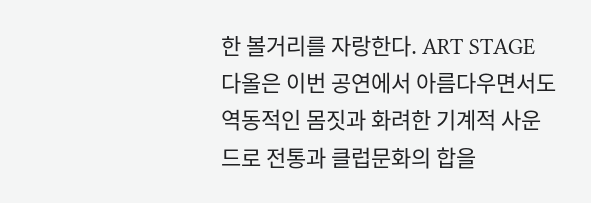한 볼거리를 자랑한다. ART STAGE 다올은 이번 공연에서 아름다우면서도 역동적인 몸짓과 화려한 기계적 사운드로 전통과 클럽문화의 합을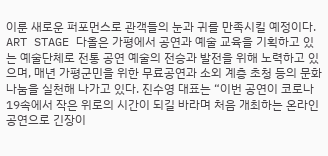이룬 새로운 퍼포먼스로 관객들의 눈과 귀를 만족시킬 예정이다. ART STAGE 다올은 가평에서 공연과 예술 교육을 기획하고 있는 예술단체로 전통 공연 예술의 전승과 발전을 위해 노력하고 있으며, 매년 가평군민을 위한 무료공연과 소외 계층 초청 등의 문화 나눔을 실천해 나가고 있다. 진수영 대표는 “이번 공연이 코로나 19속에서 작은 위로의 시간이 되길 바라며 처음 개최하는 온라인 공연으로 긴장이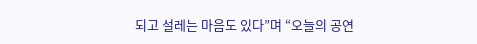되고 설레는 마음도 있다”며 “오늘의 공연